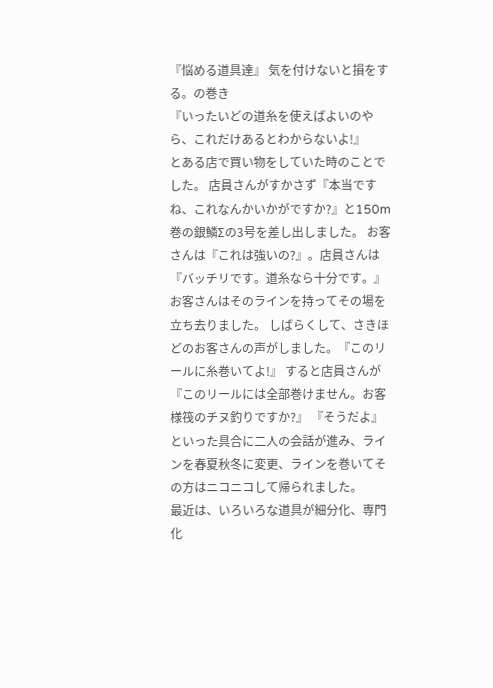『悩める道具達』 気を付けないと損をする。の巻き
『いったいどの道糸を使えばよいのやら、これだけあるとわからないよ!』
とある店で買い物をしていた時のことでした。 店員さんがすかさず『本当ですね、これなんかいかがですか?』と150m巻の銀鱗Σの3号を差し出しました。 お客さんは『これは強いの?』。店員さんは『バッチリです。道糸なら十分です。』 お客さんはそのラインを持ってその場を立ち去りました。 しばらくして、さきほどのお客さんの声がしました。『このリールに糸巻いてよ!』 すると店員さんが『このリールには全部巻けません。お客様筏のチヌ釣りですか?』 『そうだよ』 といった具合に二人の会話が進み、ラインを春夏秋冬に変更、ラインを巻いてその方はニコニコして帰られました。
最近は、いろいろな道具が細分化、専門化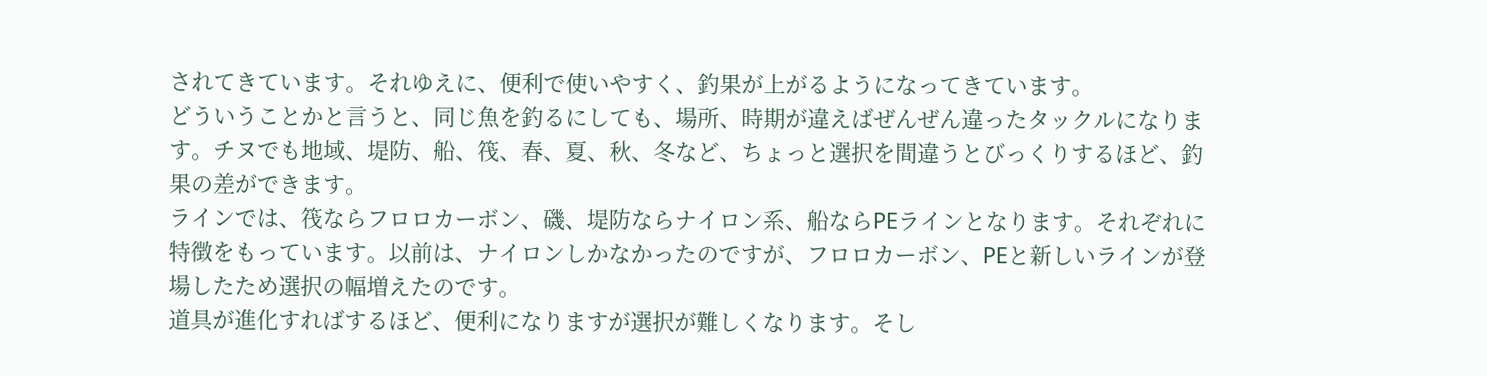されてきています。それゆえに、便利で使いやすく、釣果が上がるようになってきています。
どういうことかと言うと、同じ魚を釣るにしても、場所、時期が違えばぜんぜん違ったタックルになります。チヌでも地域、堤防、船、筏、春、夏、秋、冬など、ちょっと選択を間違うとびっくりするほど、釣果の差ができます。
ラインでは、筏ならフロロカーボン、磯、堤防ならナイロン系、船ならPEラインとなります。それぞれに特徴をもっています。以前は、ナイロンしかなかったのですが、フロロカーボン、PEと新しいラインが登場したため選択の幅増えたのです。
道具が進化すればするほど、便利になりますが選択が難しくなります。そし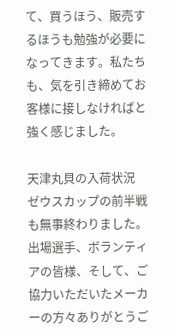て、買うほう、販売するほうも勉強が必要になってきます。私たちも、気を引き締めてお客様に接しなければと強く感じました。

天津丸貝の入荷状況
ゼウスカップの前半戦も無事終わりました。出場選手、ボランティアの皆様、そして、ご協力いただいたメーカーの方々ありがとうご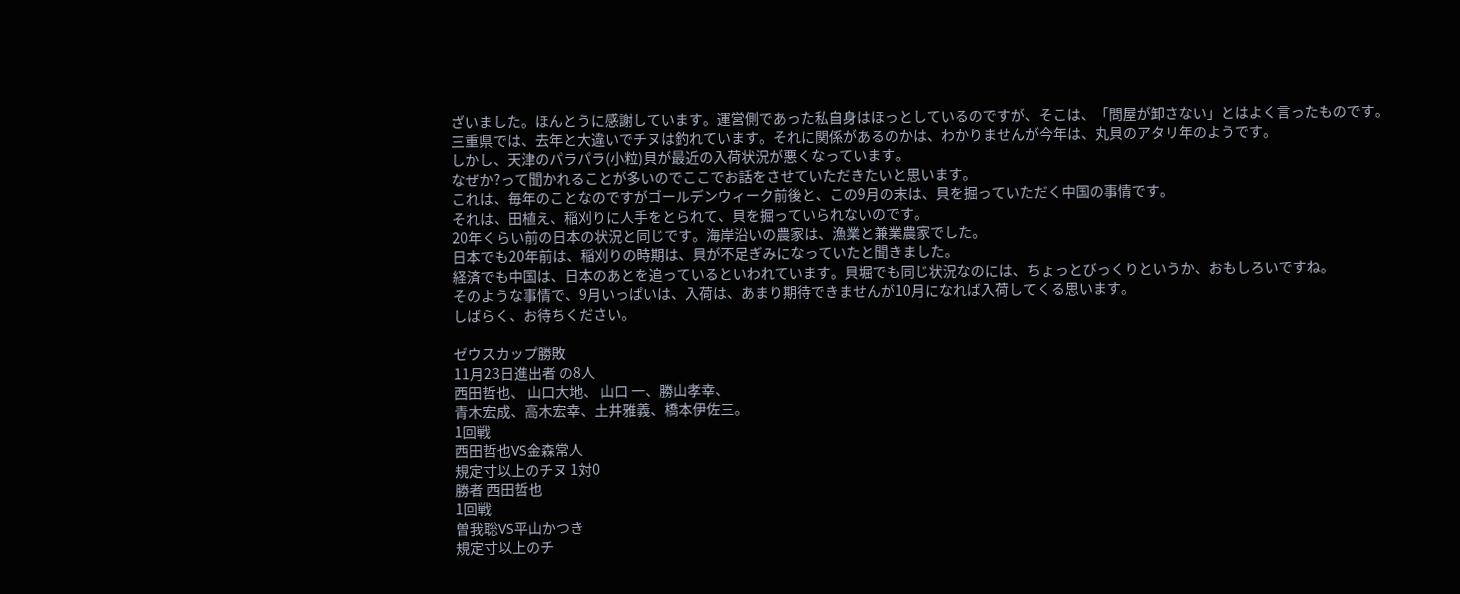ざいました。ほんとうに感謝しています。運営側であった私自身はほっとしているのですが、そこは、「問屋が卸さない」とはよく言ったものです。
三重県では、去年と大違いでチヌは釣れています。それに関係があるのかは、わかりませんが今年は、丸貝のアタリ年のようです。
しかし、天津のパラパラ(小粒)貝が最近の入荷状況が悪くなっています。
なぜか?って聞かれることが多いのでここでお話をさせていただきたいと思います。
これは、毎年のことなのですがゴールデンウィーク前後と、この9月の末は、貝を掘っていただく中国の事情です。
それは、田植え、稲刈りに人手をとられて、貝を掘っていられないのです。
20年くらい前の日本の状況と同じです。海岸沿いの農家は、漁業と兼業農家でした。
日本でも20年前は、稲刈りの時期は、貝が不足ぎみになっていたと聞きました。
経済でも中国は、日本のあとを追っているといわれています。貝堀でも同じ状況なのには、ちょっとびっくりというか、おもしろいですね。
そのような事情で、9月いっぱいは、入荷は、あまり期待できませんが10月になれば入荷してくる思います。
しばらく、お待ちください。

ゼウスカップ勝敗
11月23日進出者 の8人
西田哲也、 山口大地、 山口 一、勝山孝幸、
青木宏成、高木宏幸、土井雅義、橋本伊佐三。
1回戦
西田哲也VS金森常人
規定寸以上のチヌ 1対0
勝者 西田哲也
1回戦
曽我聡VS平山かつき
規定寸以上のチ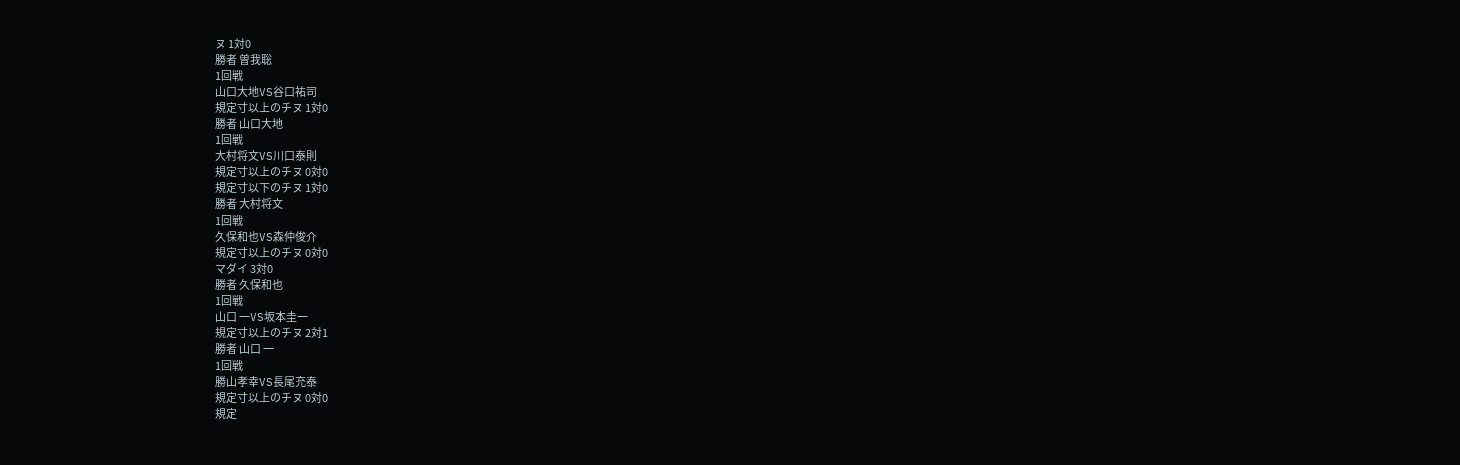ヌ 1対0
勝者 曽我聡
1回戦
山口大地VS谷口祐司
規定寸以上のチヌ 1対0
勝者 山口大地
1回戦
大村将文VS川口泰則
規定寸以上のチヌ 0対0
規定寸以下のチヌ 1対0
勝者 大村将文
1回戦
久保和也VS森仲俊介
規定寸以上のチヌ 0対0
マダイ 3対0
勝者 久保和也
1回戦
山口 一VS坂本圭一
規定寸以上のチヌ 2対1
勝者 山口 一
1回戦
勝山孝幸VS長尾充泰
規定寸以上のチヌ 0対0
規定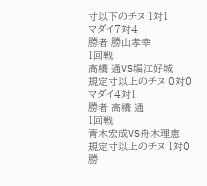寸以下のチヌ 1対1
マダイ7対4
勝者 勝山孝幸
1回戦
高橋 通VS堀江好城
規定寸以上のチヌ 0対0
マダイ4対1
勝者 高橋 通
1回戦
青木宏成VS舟木理恵
規定寸以上のチヌ 1対0
勝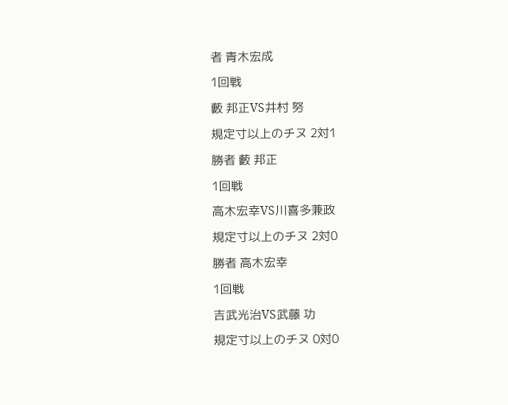者 青木宏成
1回戦
藪 邦正VS井村 努
規定寸以上のチヌ 2対1
勝者 藪 邦正
1回戦
高木宏幸VS川喜多兼政
規定寸以上のチヌ 2対0
勝者 高木宏幸
1回戦
吉武光治VS武藤 功
規定寸以上のチヌ 0対0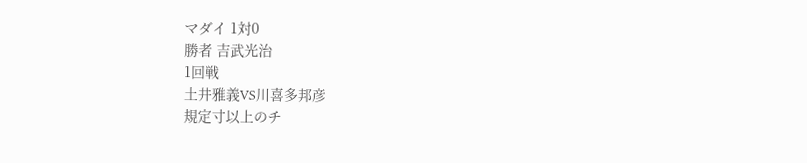マダイ 1対0
勝者 吉武光治
1回戦
土井雅義VS川喜多邦彦
規定寸以上のチ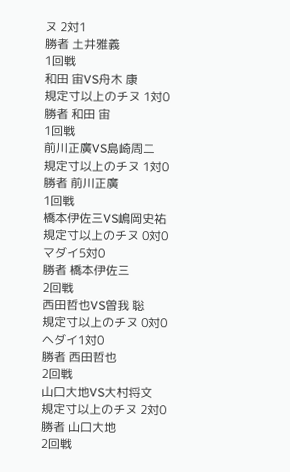ヌ 2対1
勝者 土井雅義
1回戦
和田 宙VS舟木 康
規定寸以上のチヌ 1対0
勝者 和田 宙
1回戦
前川正廣VS島崎周二
規定寸以上のチヌ 1対0
勝者 前川正廣
1回戦
橋本伊佐三VS嶋岡史祐
規定寸以上のチヌ 0対0
マダイ5対0
勝者 橋本伊佐三
2回戦
西田哲也VS曽我 聡
規定寸以上のチヌ 0対0
ヘダイ1対0
勝者 西田哲也
2回戦
山口大地VS大村将文
規定寸以上のチヌ 2対0
勝者 山口大地
2回戦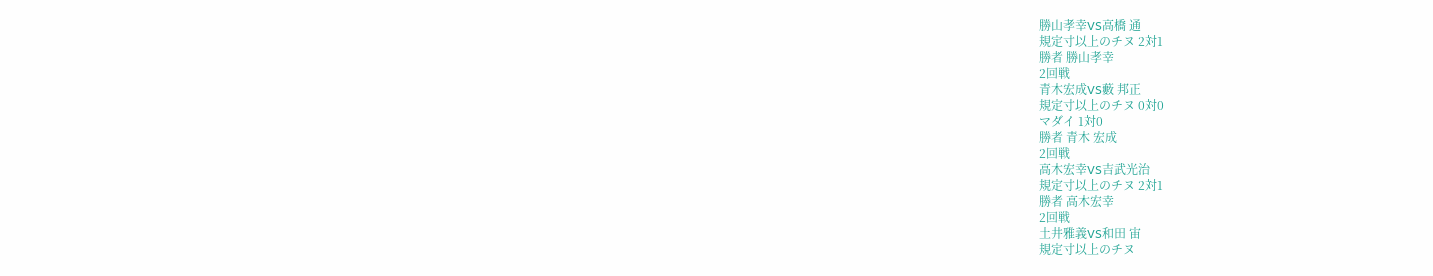勝山孝幸VS高橋 通
規定寸以上のチヌ 2対1
勝者 勝山孝幸
2回戦
青木宏成VS藪 邦正
規定寸以上のチヌ 0対0
マダイ 1対0
勝者 青木 宏成
2回戦
高木宏幸VS吉武光治
規定寸以上のチヌ 2対1
勝者 高木宏幸
2回戦
土井雅義VS和田 宙
規定寸以上のチヌ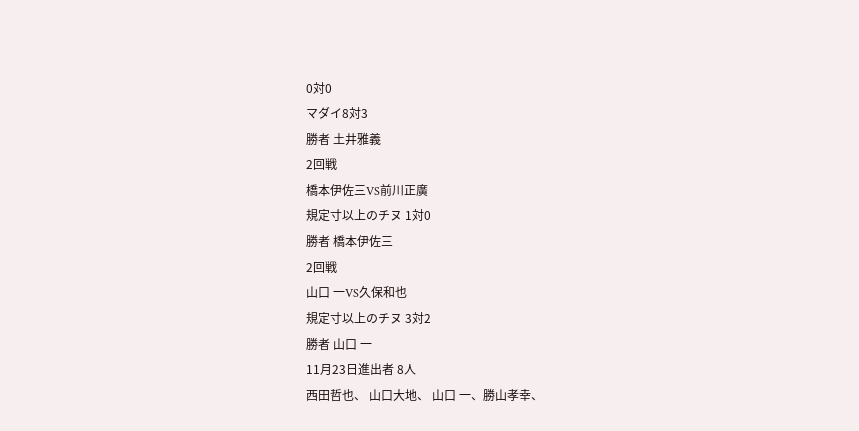0対0
マダイ8対3
勝者 土井雅義
2回戦
橋本伊佐三VS前川正廣
規定寸以上のチヌ 1対0
勝者 橋本伊佐三
2回戦
山口 一VS久保和也
規定寸以上のチヌ 3対2
勝者 山口 一
11月23日進出者 8人
西田哲也、 山口大地、 山口 一、勝山孝幸、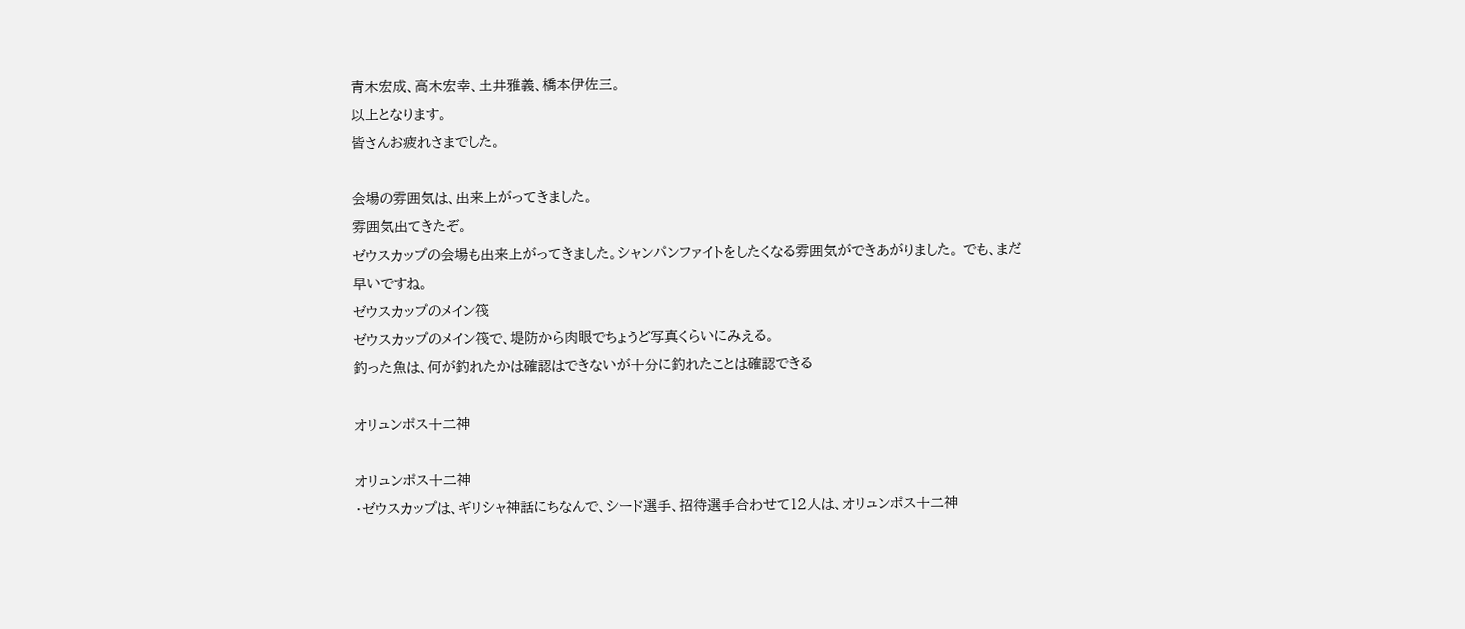青木宏成、高木宏幸、土井雅義、橋本伊佐三。
以上となります。
皆さんお疲れさまでした。

会場の雰囲気は、出来上がってきました。
雰囲気出てきたぞ。
ゼウスカップの会場も出来上がってきました。シャンパンファイトをしたくなる雰囲気ができあがりました。 でも、まだ早いですね。
ゼウスカップのメイン筏
ゼウスカップのメイン筏で、堤防から肉眼でちょうど写真くらいにみえる。
釣った魚は、何が釣れたかは確認はできないが十分に釣れたことは確認できる

オリュンポス十二神

オリュンポス十二神
・ゼウスカップは、ギリシャ神話にちなんで、シード選手、招待選手合わせて12人は、オリュンポス十二神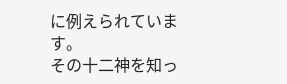に例えられています。
その十二神を知っ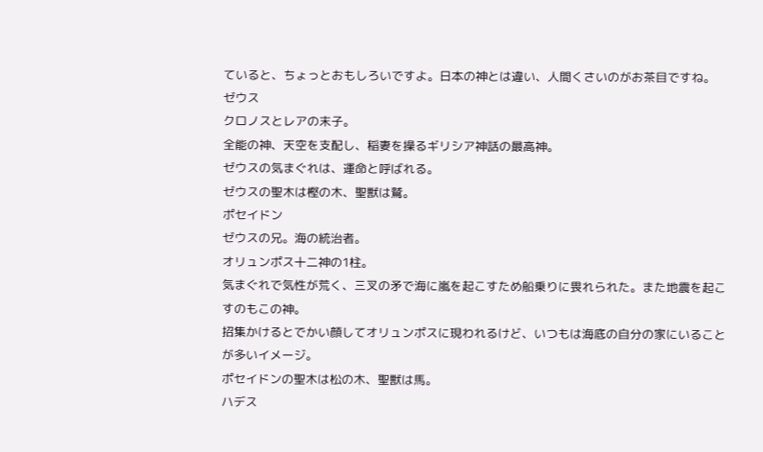ていると、ちょっとおもしろいですよ。日本の神とは違い、人間くさいのがお茶目ですね。
ゼウス
クロノスとレアの末子。
全能の神、天空を支配し、稲妻を操るギリシア神話の最高神。
ゼウスの気まぐれは、運命と呼ばれる。
ゼウスの聖木は樫の木、聖獣は鷲。
ポセイドン
ゼウスの兄。海の統治者。
オリュンポス十二神の1柱。
気まぐれで気性が荒く、三叉の矛で海に嵐を起こすため船乗りに畏れられた。また地震を起こすのもこの神。
招集かけるとでかい顔してオリュンポスに現われるけど、いつもは海底の自分の家にいることが多いイメージ。
ポセイドンの聖木は松の木、聖獣は馬。
ハデス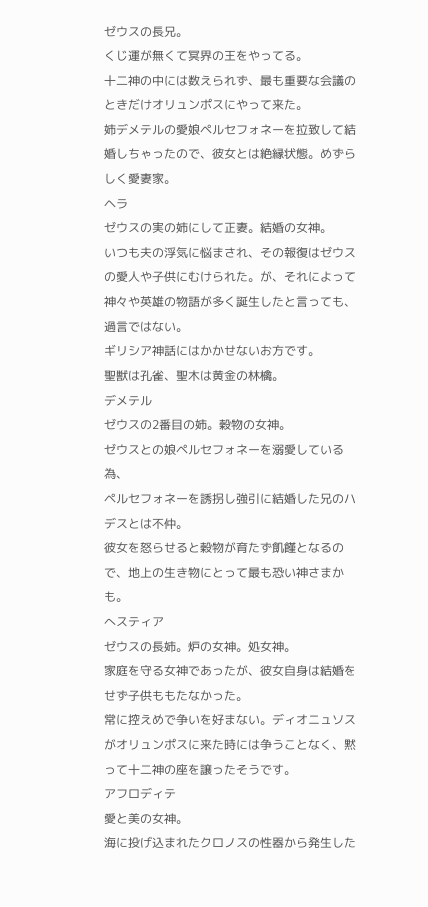ゼウスの長兄。
くじ運が無くて冥界の王をやってる。
十二神の中には数えられず、最も重要な会議のときだけオリュンポスにやって来た。
姉デメテルの愛娘ペルセフォネーを拉致して結婚しちゃったので、彼女とは絶縁状態。めずらしく愛妻家。
ヘラ
ゼウスの実の姉にして正妻。結婚の女神。
いつも夫の浮気に悩まされ、その報復はゼウスの愛人や子供にむけられた。が、それによって神々や英雄の物語が多く誕生したと言っても、過言ではない。
ギリシア神話にはかかせないお方です。
聖獣は孔雀、聖木は黄金の林檎。
デメテル
ゼウスの2番目の姉。穀物の女神。
ゼウスとの娘ペルセフォネーを溺愛している為、
ペルセフォネーを誘拐し強引に結婚した兄のハデスとは不仲。
彼女を怒らせると穀物が育たず飢饉となるので、地上の生き物にとって最も恐い神さまかも。
へスティア
ゼウスの長姉。炉の女神。処女神。
家庭を守る女神であったが、彼女自身は結婚をせず子供ももたなかった。
常に控えめで争いを好まない。ディオニュソスがオリュンポスに来た時には争うことなく、黙って十二神の座を譲ったそうです。
アフロディテ
愛と美の女神。
海に投げ込まれたクロノスの性器から発生した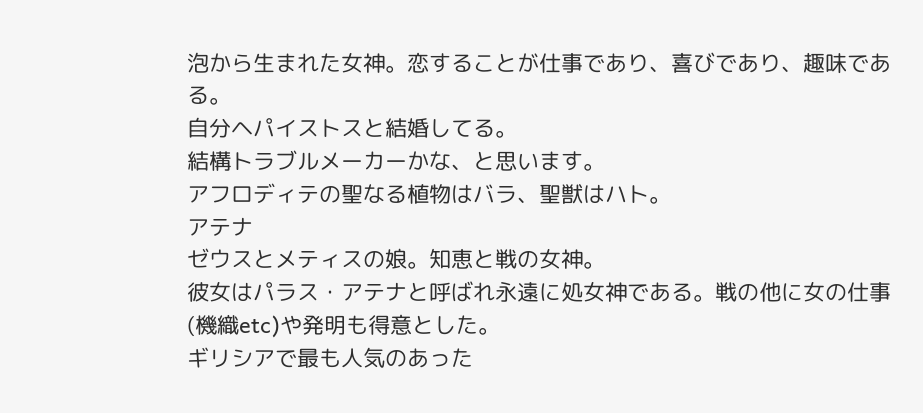泡から生まれた女神。恋することが仕事であり、喜びであり、趣味である。
自分ヘパイストスと結婚してる。
結構トラブルメーカーかな、と思います。
アフロディテの聖なる植物はバラ、聖獣はハト。
アテナ
ゼウスとメティスの娘。知恵と戦の女神。
彼女はパラス・アテナと呼ばれ永遠に処女神である。戦の他に女の仕事(機織etc)や発明も得意とした。
ギリシアで最も人気のあった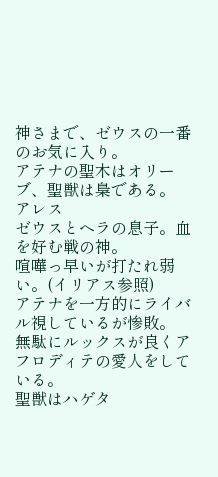神さまで、ゼウスの一番のお気に入り。
アテナの聖木はオリーブ、聖獣は梟である。
アレス
ゼウスとヘラの息子。血を好む戦の神。
喧嘩っ早いが打たれ弱い。(イリアス参照)
アテナを一方的にライバル視しているが惨敗。
無駄にルックスが良くアフロディテの愛人をしている。
聖獣はハゲタ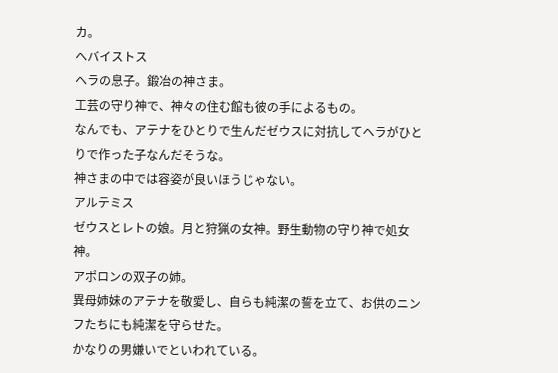カ。
へバイストス
ヘラの息子。鍛冶の神さま。
工芸の守り神で、神々の住む館も彼の手によるもの。
なんでも、アテナをひとりで生んだゼウスに対抗してヘラがひとりで作った子なんだそうな。
神さまの中では容姿が良いほうじゃない。
アルテミス
ゼウスとレトの娘。月と狩猟の女神。野生動物の守り神で処女神。
アポロンの双子の姉。
異母姉妹のアテナを敬愛し、自らも純潔の誓を立て、お供のニンフたちにも純潔を守らせた。
かなりの男嫌いでといわれている。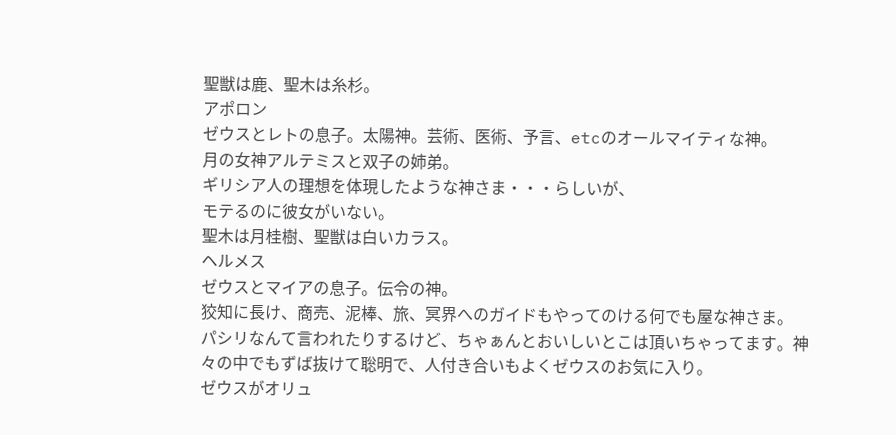聖獣は鹿、聖木は糸杉。
アポロン
ゼウスとレトの息子。太陽神。芸術、医術、予言、etcのオールマイティな神。
月の女神アルテミスと双子の姉弟。
ギリシア人の理想を体現したような神さま・・・らしいが、
モテるのに彼女がいない。
聖木は月桂樹、聖獣は白いカラス。
ヘルメス
ゼウスとマイアの息子。伝令の神。
狡知に長け、商売、泥棒、旅、冥界へのガイドもやってのける何でも屋な神さま。
パシリなんて言われたりするけど、ちゃぁんとおいしいとこは頂いちゃってます。神々の中でもずば抜けて聡明で、人付き合いもよくゼウスのお気に入り。
ゼウスがオリュ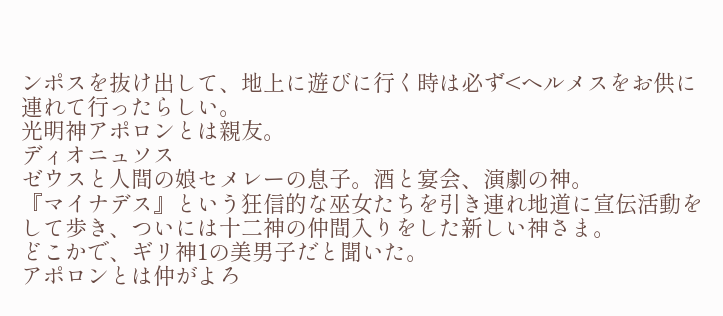ンポスを抜け出して、地上に遊びに行く時は必ず<ヘルメスをお供に連れて行ったらしい。
光明神アポロンとは親友。
ディオニュソス
ゼウスと人間の娘セメレーの息子。酒と宴会、演劇の神。
『マイナデス』という狂信的な巫女たちを引き連れ地道に宣伝活動をして歩き、ついには十二神の仲間入りをした新しい神さま。
どこかで、ギリ神1の美男子だと聞いた。
アポロンとは仲がよろ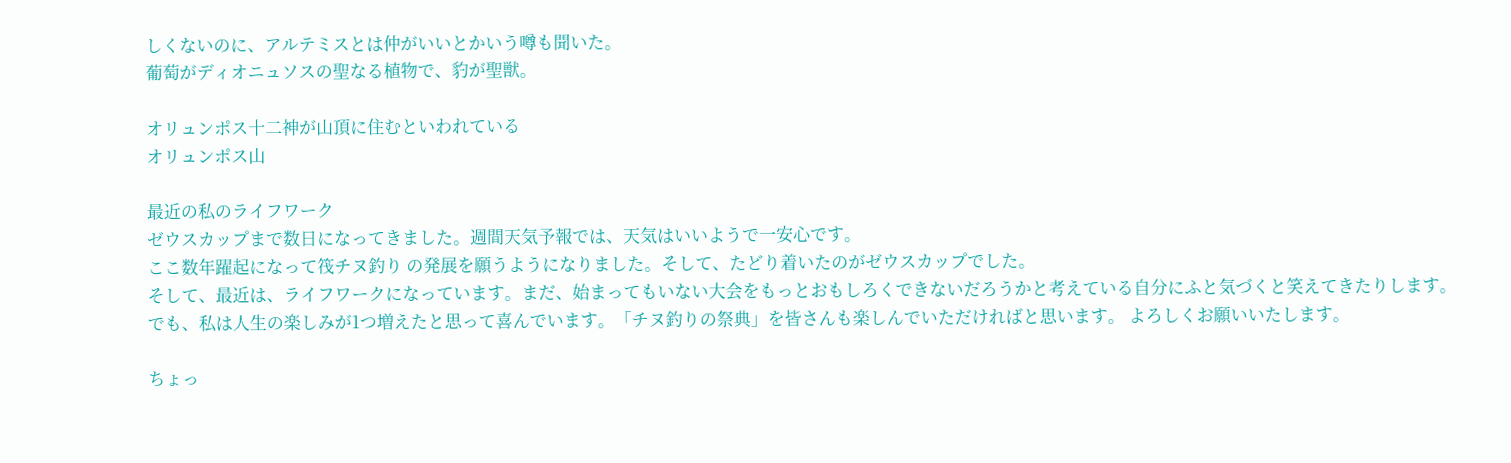しくないのに、アルテミスとは仲がいいとかいう噂も聞いた。
葡萄がディオニュソスの聖なる植物で、豹が聖獣。

オリュンポス十二神が山頂に住むといわれている
オリュンポス山

最近の私のライフワーク
ゼウスカップまで数日になってきました。週間天気予報では、天気はいいようで一安心です。
ここ数年躍起になって筏チヌ釣り の発展を願うようになりました。そして、たどり着いたのがゼウスカップでした。
そして、最近は、ライフワークになっています。まだ、始まってもいない大会をもっとおもしろくできないだろうかと考えている自分にふと気づくと笑えてきたりします。
でも、私は人生の楽しみが1つ増えたと思って喜んでいます。「チヌ釣りの祭典」を皆さんも楽しんでいただければと思います。 よろしくお願いいたします。

ちょっ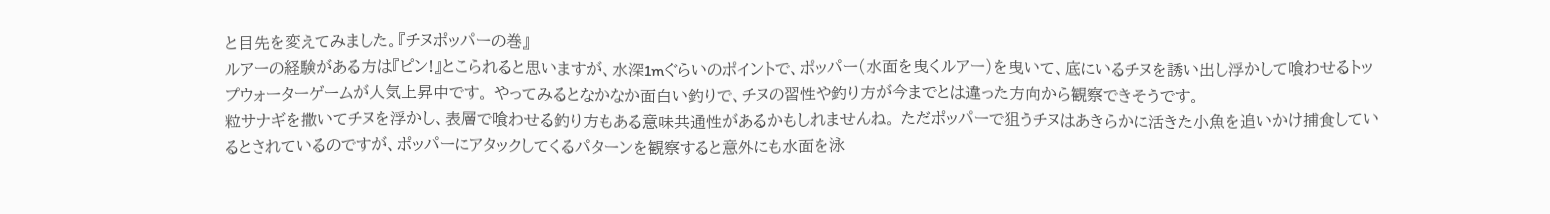と目先を変えてみました。『チヌポッパーの巻』
ルアーの経験がある方は『ピン!』とこられると思いますが、水深1mぐらいのポイントで、ポッパー(水面を曳くルアー)を曳いて、底にいるチヌを誘い出し浮かして喰わせるトップウォーターゲームが人気上昇中です。 やってみるとなかなか面白い釣りで、チヌの習性や釣り方が今までとは違った方向から観察できそうです。
粒サナギを撒いてチヌを浮かし、表層で喰わせる釣り方もある意味共通性があるかもしれませんね。 ただポッパーで狙うチヌはあきらかに活きた小魚を追いかけ捕食しているとされているのですが、ポッパーにアタックしてくるパターンを観察すると意外にも水面を泳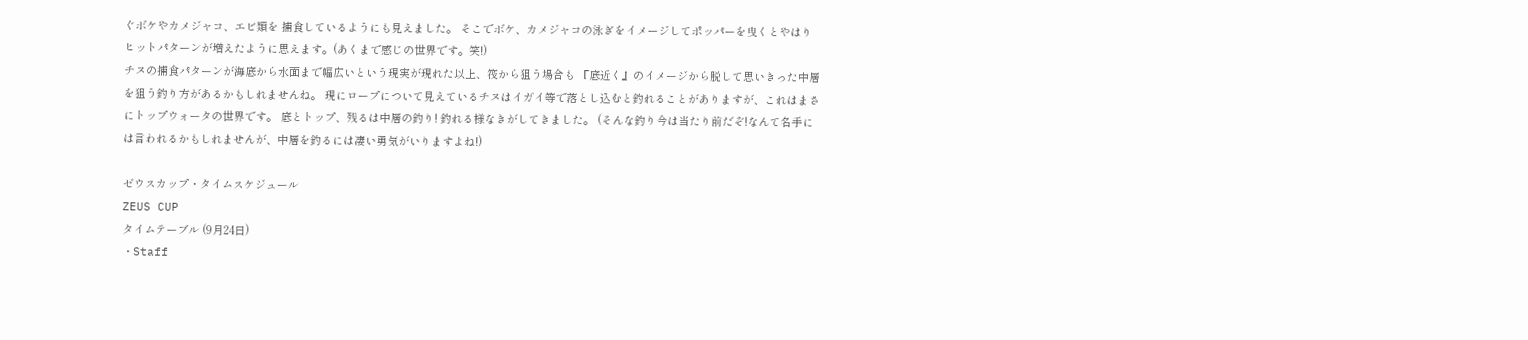ぐボケやカメジャコ、エビ類を 捕食しているようにも見えました。 そこでボケ、カメジャコの泳ぎをイメージしてポッパーを曳くとやはりヒットパターンが増えたように思えます。(あくまで感じの世界です。笑!)
チヌの捕食パターンが海底から水面まで幅広いという現実が現れた以上、筏から狙う場合も 『底近く』のイメージから脱して思いきった中層を狙う釣り方があるかもしれませんね。 現にロープについて見えているチヌはイガイ等で落とし込むと釣れることがありますが、これはまさにトップウォータの世界です。 底とトップ、残るは中層の釣り! 釣れる様なきがしてきました。 (そんな釣り今は当たり前だぞ!なんて名手には言われるかもしれませんが、中層を釣るには凄い勇気がいりますよね!)

ゼウスカップ・タイムスケジュール
ZEUS CUP
タイムテーブル (9月24日)
・Staff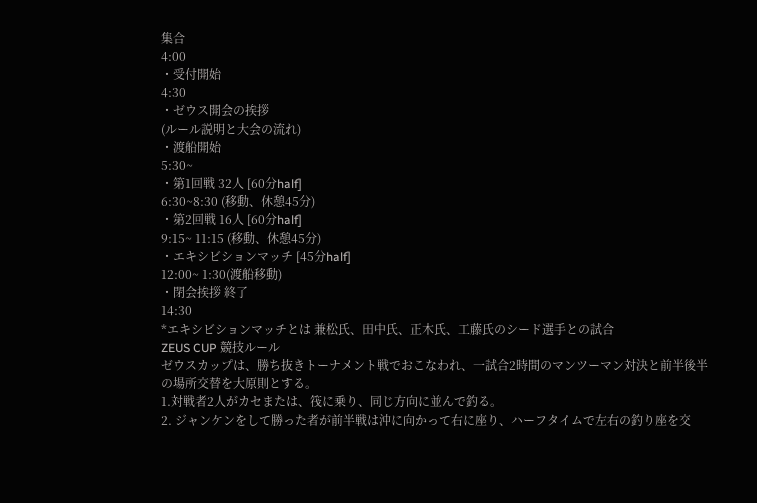集合
4:00
・受付開始
4:30
・ゼウス開会の挨拶
(ルール説明と大会の流れ)
・渡船開始
5:30~
・第1回戦 32人 [60分half]
6:30~8:30 (移動、休憩45分)
・第2回戦 16人 [60分half]
9:15~ 11:15 (移動、休憩45分)
・エキシビションマッチ [45分half]
12:00~ 1:30(渡船移動)
・閉会挨拶 終了
14:30
*エキシビションマッチとは 兼松氏、田中氏、正木氏、工藤氏のシード選手との試合
ZEUS CUP 競技ルール
ゼウスカップは、勝ち抜きトーナメント戦でおこなわれ、一試合2時間のマンツーマン対決と前半後半の場所交替を大原則とする。
1.対戦者2人がカセまたは、筏に乗り、同じ方向に並んで釣る。
2. ジャンケンをして勝った者が前半戦は沖に向かって右に座り、ハーフタイムで左右の釣り座を交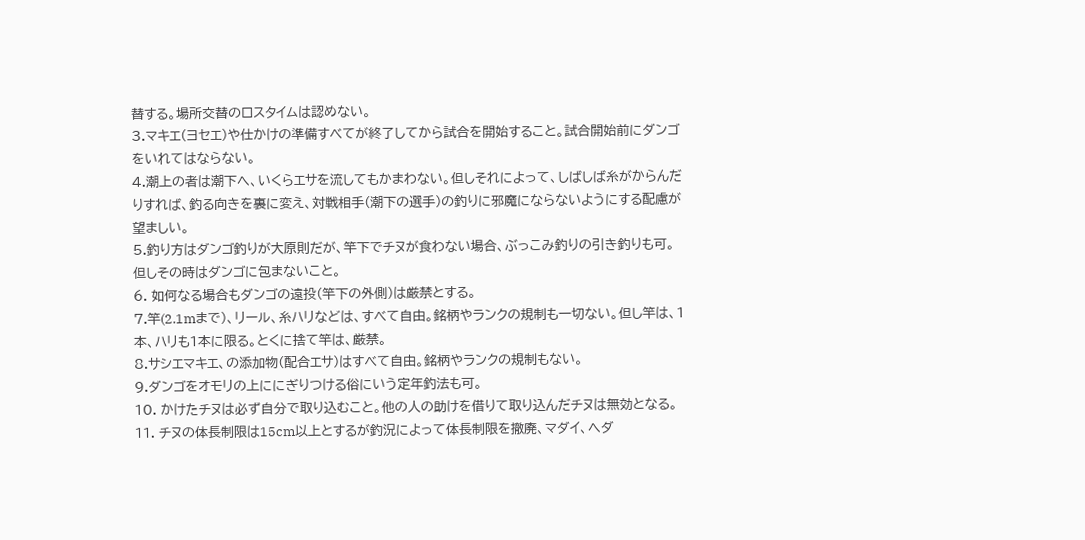替する。場所交替のロスタイムは認めない。
3.マキエ(ヨセエ)や仕かけの準備すべてが終了してから試合を開始すること。試合開始前にダンゴをいれてはならない。
4.潮上の者は潮下へ、いくらエサを流してもかまわない。但しそれによって、しばしば糸がからんだりすれば、釣る向きを裏に変え、対戦相手(潮下の選手)の釣りに邪魔にならないようにする配慮が望ましい。
5.釣り方はダンゴ釣りが大原則だが、竿下でチヌが食わない場合、ぶっこみ釣りの引き釣りも可。但しその時はダンゴに包まないこと。
6. 如何なる場合もダンゴの遠投(竿下の外側)は厳禁とする。
7.竿(2.1mまで)、リール、糸ハリなどは、すべて自由。銘柄やランクの規制も一切ない。但し竿は、1本、ハリも1本に限る。とくに捨て竿は、厳禁。
8.サシエマキエ、の添加物(配合エサ)はすべて自由。銘柄やランクの規制もない。
9.ダンゴをオモリの上ににぎりつける俗にいう定年釣法も可。
10. かけたチヌは必ず自分で取り込むこと。他の人の助けを借りて取り込んだチヌは無効となる。
11. チヌの体長制限は15cm以上とするが釣況によって体長制限を撤廃、マダイ、へダ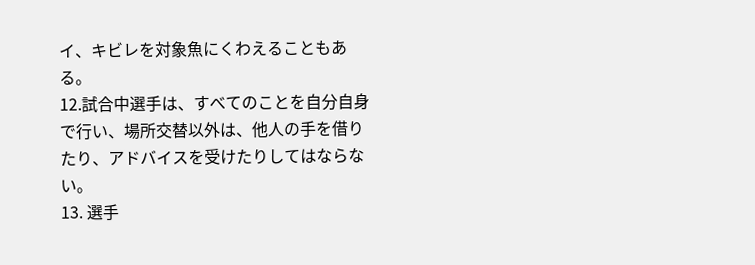イ、キビレを対象魚にくわえることもある。
12.試合中選手は、すべてのことを自分自身で行い、場所交替以外は、他人の手を借りたり、アドバイスを受けたりしてはならない。
13. 選手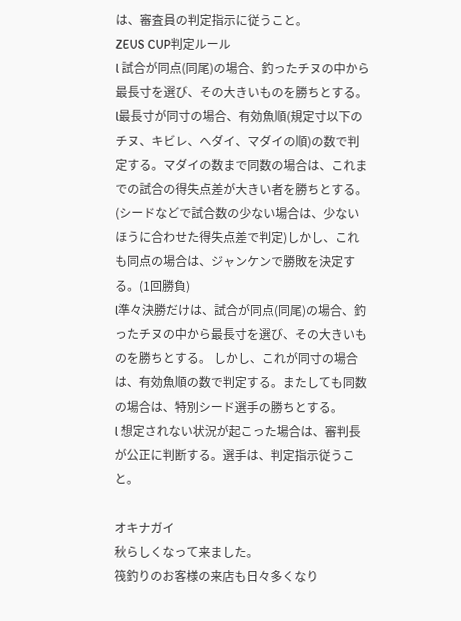は、審査員の判定指示に従うこと。
ZEUS CUP判定ルール
l 試合が同点(同尾)の場合、釣ったチヌの中から最長寸を選び、その大きいものを勝ちとする。
l最長寸が同寸の場合、有効魚順(規定寸以下のチヌ、キビレ、へダイ、マダイの順)の数で判定する。マダイの数まで同数の場合は、これまでの試合の得失点差が大きい者を勝ちとする。(シードなどで試合数の少ない場合は、少ないほうに合わせた得失点差で判定)しかし、これも同点の場合は、ジャンケンで勝敗を決定する。(1回勝負)
l準々決勝だけは、試合が同点(同尾)の場合、釣ったチヌの中から最長寸を選び、その大きいものを勝ちとする。 しかし、これが同寸の場合は、有効魚順の数で判定する。またしても同数の場合は、特別シード選手の勝ちとする。
l 想定されない状況が起こった場合は、審判長が公正に判断する。選手は、判定指示従うこと。

オキナガイ
秋らしくなって来ました。
筏釣りのお客様の来店も日々多くなり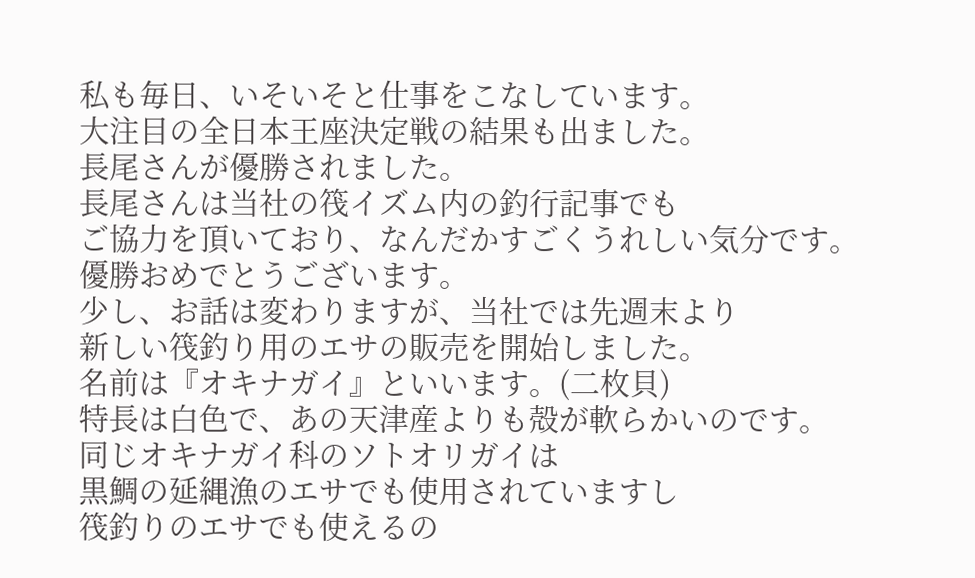私も毎日、いそいそと仕事をこなしています。
大注目の全日本王座決定戦の結果も出ました。
長尾さんが優勝されました。
長尾さんは当社の筏イズム内の釣行記事でも
ご協力を頂いており、なんだかすごくうれしい気分です。
優勝おめでとうございます。
少し、お話は変わりますが、当社では先週末より
新しい筏釣り用のエサの販売を開始しました。
名前は『オキナガイ』といいます。(二枚貝)
特長は白色で、あの天津産よりも殻が軟らかいのです。
同じオキナガイ科のソトオリガイは
黒鯛の延縄漁のエサでも使用されていますし
筏釣りのエサでも使えるの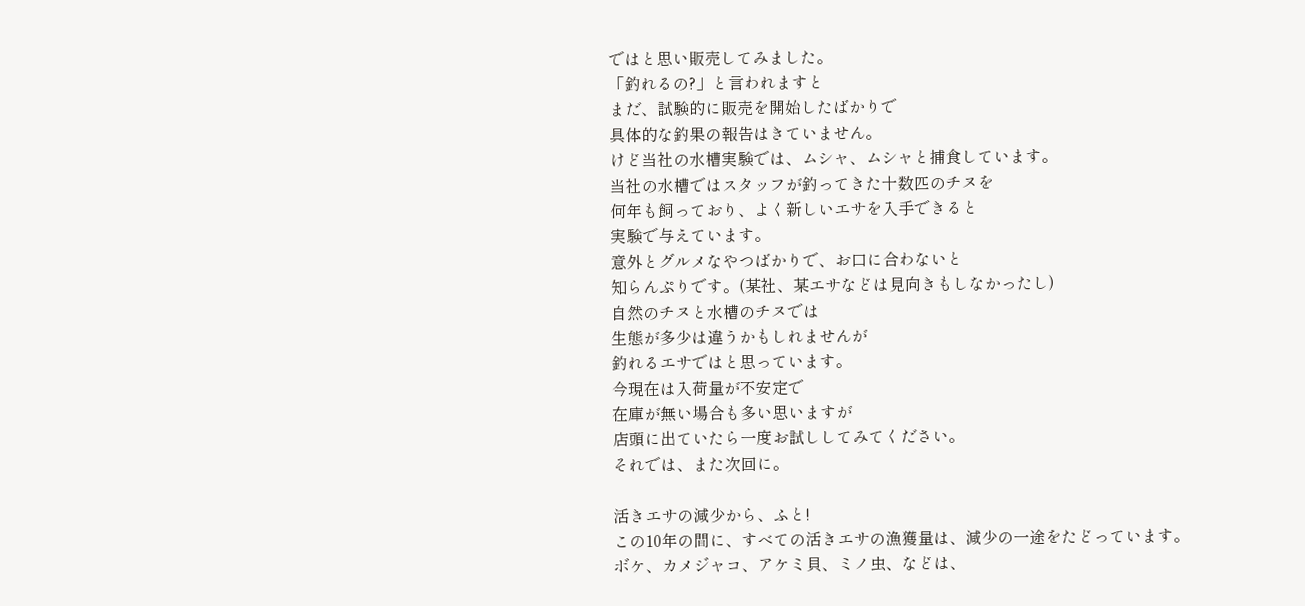ではと思い販売してみました。
「釣れるの?」と言われますと
まだ、試験的に販売を開始したばかりで
具体的な釣果の報告はきていません。
けど当社の水槽実験では、ムシャ、ムシャと捕食しています。
当社の水槽ではスタッフが釣ってきた十数匹のチヌを
何年も飼っており、よく新しいエサを入手できると
実験で与えています。
意外とグルメなやつばかりで、お口に合わないと
知らんぷりです。(某社、某エサなどは見向きもしなかったし)
自然のチヌと水槽のチヌでは
生態が多少は違うかもしれませんが
釣れるエサではと思っています。
今現在は入荷量が不安定で
在庫が無い場合も多い思いますが
店頭に出ていたら一度お試ししてみてください。
それでは、また次回に。

活きエサの減少から、ふと!
この10年の間に、すべての活きエサの漁獲量は、減少の一途をたどっています。
ボケ、カメジャコ、アケミ貝、ミノ虫、などは、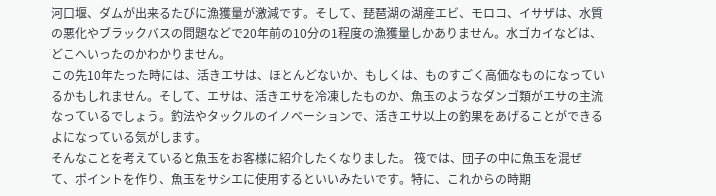河口堰、ダムが出来るたびに漁獲量が激減です。そして、琵琶湖の湖産エビ、モロコ、イサザは、水質の悪化やブラックバスの問題などで20年前の10分の1程度の漁獲量しかありません。水ゴカイなどは、どこへいったのかわかりません。
この先10年たった時には、活きエサは、ほとんどないか、もしくは、ものすごく高価なものになっているかもしれません。そして、エサは、活きエサを冷凍したものか、魚玉のようなダンゴ類がエサの主流なっているでしょう。釣法やタックルのイノベーションで、活きエサ以上の釣果をあげることができるよになっている気がします。
そんなことを考えていると魚玉をお客様に紹介したくなりました。 筏では、団子の中に魚玉を混ぜて、ポイントを作り、魚玉をサシエに使用するといいみたいです。特に、これからの時期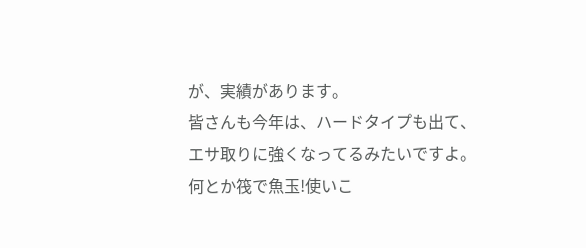が、実績があります。
皆さんも今年は、ハードタイプも出て、エサ取りに強くなってるみたいですよ。
何とか筏で魚玉!使いこ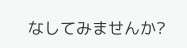なしてみませんか?